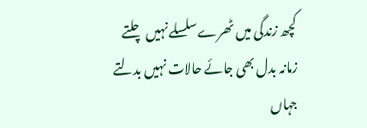کچھ زندگی میں ٹھرے سلسلے نہیں چلتے
زمانہ بدل بھی جائے حالات نہیں بدلتے
جہاں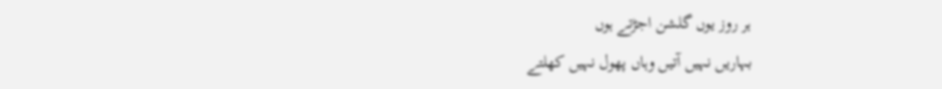ہر روز یوں گلشن اجڑتے ہوں
بہاریں نہیں آتیں وہاں پھول نہیں کھلتے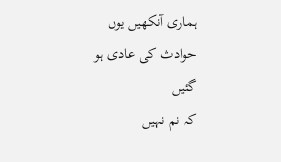ہماری آنکھیں یوں حوادث کی عادی ہو گئیں
کہ نم نہیں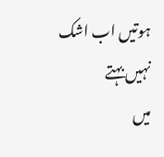ہوتیں اب اشک نہیں بہتے
میں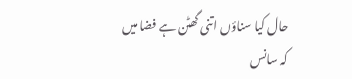حال کیا سناؤں اتنی گھٹن ہے فضا میں
کہ سانس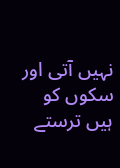نہیں آتی اور سکوں کو ہیں ترستے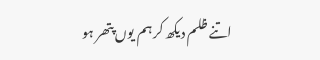اتنے ظلم دیکھ کر ہم یوں پتھر ہو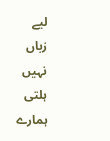لیے
زباں نہیں ہلتی ہمارے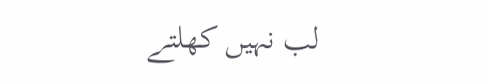لب نہیں کھلتے